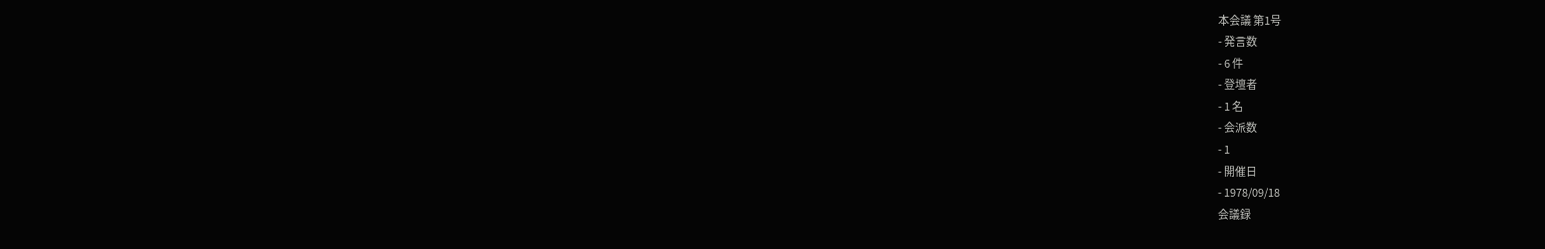本会議 第1号
- 発言数
- 6 件
- 登壇者
- 1 名
- 会派数
- 1
- 開催日
- 1978/09/18
会議録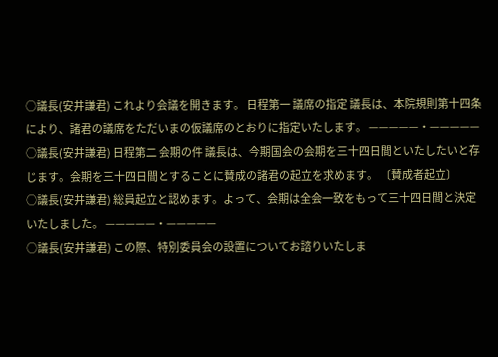○議長(安井謙君) これより会議を開きます。 日程第一 議席の指定 議長は、本院規則第十四条により、諸君の議席をただいまの仮議席のとおりに指定いたします。 —————・—————
○議長(安井謙君) 日程第二 会期の件 議長は、今期国会の会期を三十四日間といたしたいと存じます。会期を三十四日間とすることに賛成の諸君の起立を求めます。 〔賛成者起立〕
○議長(安井謙君) 総員起立と認めます。よって、会期は全会一致をもって三十四日間と決定いたしました。 —————・—————
○議長(安井謙君) この際、特別委員会の設置についてお諮りいたしま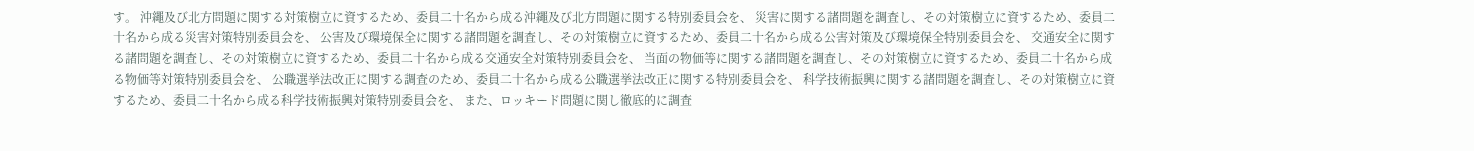す。 沖繩及び北方問題に関する対策樹立に資するため、委員二十名から成る沖繩及び北方問題に関する特別委員会を、 災害に関する諸問題を調査し、その対策樹立に資するため、委員二十名から成る災害対策特別委員会を、 公害及び環境保全に関する諸問題を調査し、その対策樹立に資するため、委員二十名から成る公害対策及び環境保全特別委員会を、 交通安全に関する諸問題を調査し、その対策樹立に資するため、委員二十名から成る交通安全対策特別委員会を、 当面の物価等に関する諸問題を調査し、その対策樹立に資するため、委員二十名から成る物価等対策特別委員会を、 公職選挙法改正に関する調査のため、委員二十名から成る公職選挙法改正に関する特別委員会を、 科学技術振興に関する諸問題を調査し、その対策樹立に資するため、委員二十名から成る科学技術振興対策特別委員会を、 また、ロッキード問題に関し徹底的に調査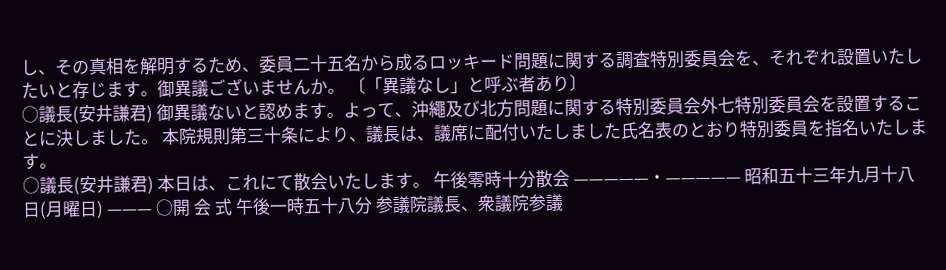し、その真相を解明するため、委員二十五名から成るロッキード問題に関する調査特別委員会を、それぞれ設置いたしたいと存じます。御異議ございませんか。 〔「異議なし」と呼ぶ者あり〕
○議長(安井謙君) 御異議ないと認めます。よって、沖繩及び北方問題に関する特別委員会外七特別委員会を設置することに決しました。 本院規則第三十条により、議長は、議席に配付いたしました氏名表のとおり特別委員を指名いたします。
○議長(安井謙君) 本日は、これにて散会いたします。 午後零時十分散会 —————・————— 昭和五十三年九月十八日(月曜日) ——— ○開 会 式 午後一時五十八分 参議院議長、衆議院参議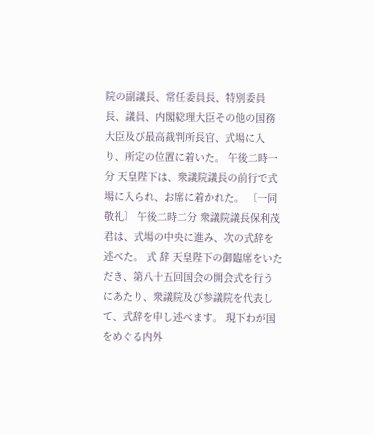院の副議長、常任委員長、特別委員長、議員、内閣総理大臣その他の国務大臣及び最高裁判所長官、式場に入り、所定の位置に着いた。 午後二時一分 天皇陛下は、衆議院議長の前行で式場に入られ、お席に着かれた。 〔一同敬礼〕 午後二時二分 衆議院議長保利茂君は、式場の中央に進み、次の式辞を述べた。 式 辞 天皇陛下の御臨席をいただき、第八十五回国会の開会式を行うにあたり、衆議院及び参議院を代表して、式辞を申し述べます。 現下わが国をめぐる内外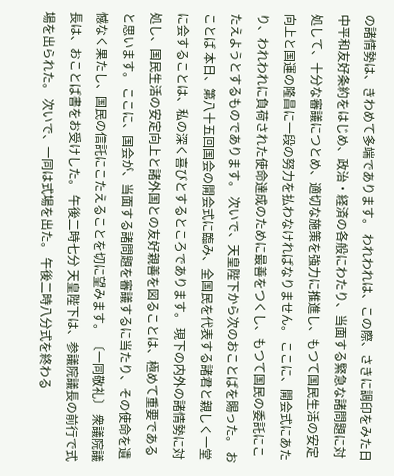の諸情勢は、きわめて多端であります。 われわれは、この際、さきに調印をみた日中平和友好条約をはじめ、政治・経済の各般にわたり、当面する緊急な諸問題に対処して、十分な審議につとめ、適切な施策を強力に推進し、もつて国民生活の安定向上と国運の隆昌に一段の努力を払わなければなりません。 ここに、開会式にあたり、われわれに負荷された使命達成のために最善をつくし、もつて国民の委託にこたえようとするものであります。 次いで、天皇陛下から次のおことばを賜った。 おことば 本日、第八十五回国会の開会式に臨み、全国民を代表する諸君と親しく一堂に会することは、私の深く喜びとするところであります。 現下の内外の諸情勢に対処し、国民生活の安定向上と諸外国との友好親善を図ることは、極めて重要であると思います。 ここに、国会が、当面する諸問題を審議するに当たり、その使命を遺憾なく果たし、国民の信託にこたえることを切に望みます。 〔一同敬礼〕 衆議院議長は、おことば書をお受けした。 午後二時七分 天皇陛下は、参議院議長の前行で式場を出られた。 次いで、一同は式場を出た。 午後二時八分式を終わる